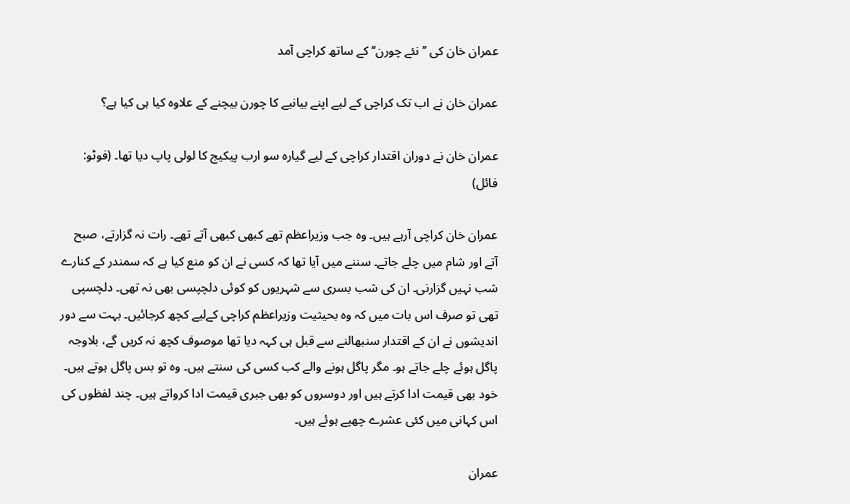عمران خان کی ’’نئے چورن‘‘ کے ساتھ کراچی آمد

عمران خان نے اب تک کراچی کے لیے اپنے بیانیے کا چورن بیچنے کے علاوہ کیا ہی کیا ہے؟

عمران خان نے دوران اقتدار کراچی کے لیے گیارہ سو ارب پیکیج کا لولی پاپ دیا تھا۔ (فوٹو: فائل)

عمران خان کراچی آرہے ہیں۔ وہ جب وزیراعظم تھے کبھی کبھی آتے تھے۔ رات نہ گزارتے، صبح آتے اور شام میں چلے جاتے۔ سننے میں آیا تھا کہ کسی نے ان کو منع کیا ہے کہ سمندر کے کنارے شب نہیں گزارنی۔ ان کی شب بسری سے شہریوں کو کوئی دلچپسی بھی نہ تھی۔ دلچسپی تھی تو صرف اس بات میں کہ وہ بحیثیت وزیراعظم کراچی کےلیے کچھ کرجائیں۔ بہت سے دور اندیشوں نے ان کے اقتدار سنبھالنے سے قبل ہی کہہ دیا تھا موصوف کچھ نہ کریں گے، بلاوجہ پاگل ہوئے چلے جاتے ہو۔ مگر پاگل ہونے والے کب کسی کی سنتے ہیں۔ وہ تو بس پاگل ہوتے ہیں۔ خود بھی قیمت ادا کرتے ہیں اور دوسروں کو بھی جبری قیمت ادا کرواتے ہیں۔ چند لفظوں کی اس کہانی میں کئی عشرے چھپے ہوئے ہیں۔

عمران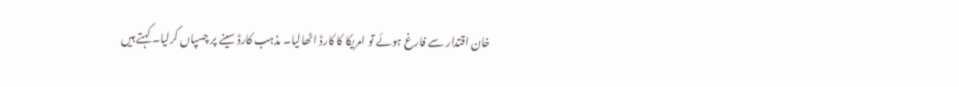خان اقتدار سے فارغ ہوئے تو امریکا کا کارڈ اٹھالیا۔ مذہب کارڈ سینے پر چسپاں کرلیا۔ کہتے ہیں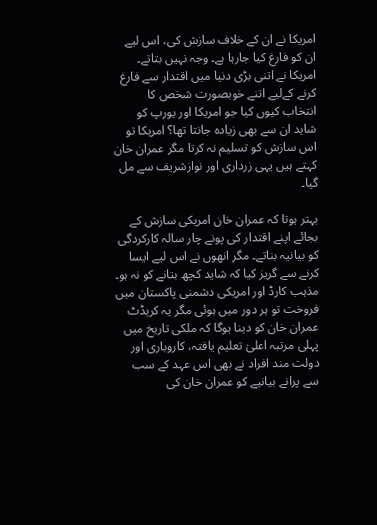امریکا نے ان کے خلاف سازش کی، اس لیے ان کو فارغ کیا جارہا ہے۔ وجہ نہیں بتاتے۔ امریکا نے اتنی بڑی دنیا میں اقتدار سے فارغ کرنے کےلیے اتنے خوبصورت شخص کا انتخاب کیوں کیا جو امریکا اور یورپ کو شاید ان سے بھی زیادہ جانتا تھا؟ امریکا تو اس سازش کو تسلیم نہ کرتا مگر عمران خان کہتے ہیں یہی زرداری اور نوازشریف سے مل گیا۔

بہتر ہوتا کہ عمران خان امریکی سازش کے بجائے اپنے اقتدار کی پونے چار سالہ کارکردگی کو بیانیہ بناتے۔ مگر انھوں نے اس لیے ایسا کرنے سے گریز کیا کہ شاید کچھ بتانے کو نہ ہو۔ مذہب کارڈ اور امریکی دشمنی پاکستان میں فروخت تو ہر دور میں ہوئی مگر یہ کریڈٹ عمران خان کو دینا ہوگا کہ ملکی تاریخ میں پہلی مرتبہ اعلیٰ تعلیم یافتہ، کاروباری اور دولت مند افراد نے بھی اس عہد کے سب سے پرانے بیانیے کو عمران خان کی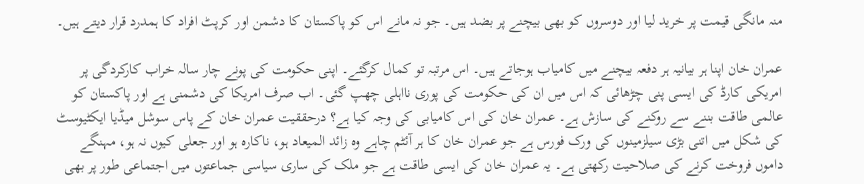منہ مانگی قیمت پر خرید لیا اور دوسروں کو بھی بیچنے پر بضد ہیں۔ جو نہ مانے اس کو پاکستان کا دشمن اور کرپٹ افراد کا ہمدرد قرار دیتے ہیں۔

عمران خان اپنا ہر بیانیہ ہر دفعہ بیچنے میں کامیاب ہوجاتے ہیں۔ اس مرتبہ تو کمال کرگئے۔ اپنی حکومت کی پونے چار سالہ خراب کارکردگی پر امریکی کارڈ کی ایسی پنی چڑھائی کہ اس میں ان کی حکومت کی پوری نااہلی چھپ گئی۔ اب صرف امریکا کی دشمنی ہے اور پاکستان کو عالمی طاقت بننے سے روکنے کی سازش ہے۔ عمران خان کی اس کامیابی کی وجہ کیا ہے؟ درحققیت عمران خان کے پاس سوشل میڈیا ایکٹیوسٹ کی شکل میں اتنی بڑی سیلزمینوں کی ورک فورس ہے جو عمران خان کا ہر آئٹم چاہے وہ زائد المیعاد ہو، ناکارہ ہو اور جعلی کیوں نہ ہو، مہنگے داموں فروخت کرنے کی صلاحیت رکھتی ہے۔ یہ عمران خان کی ایسی طاقت ہے جو ملک کی ساری سیاسی جماعتوں میں اجتماعی طور پر بھی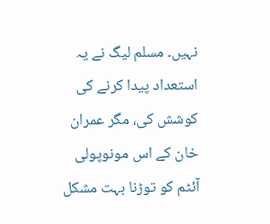نہیں۔ مسلم لیگ نے یہ استعداد پیدا کرنے کی کوشش کی، مگر عمران خان کے اس مونوپولی آئٹم کو توڑنا بہت مشکل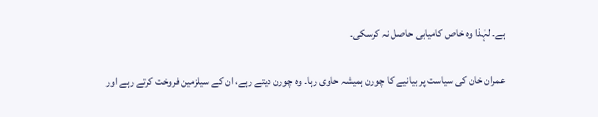ہے۔ لہٰذا وہ خاص کامیابی حاصل نہ کرسکی۔

عمران خان کی سیاست پر بیانیے کا چورن ہمیشہ حاوی رہا۔ وہ چورن دیتے رہے، ان کے سیلزمین فروخت کرتے رہے اور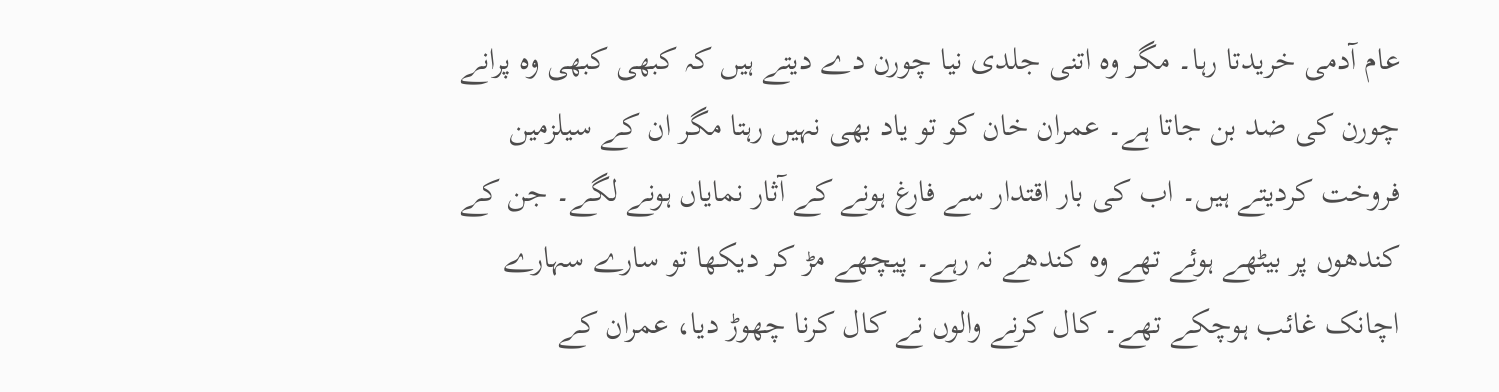عام آدمی خریدتا رہا۔ مگر وہ اتنی جلدی نیا چورن دے دیتے ہیں کہ کبھی کبھی وہ پرانے چورن کی ضد بن جاتا ہے۔ عمران خان کو تو یاد بھی نہیں رہتا مگر ان کے سیلزمین فروخت کردیتے ہیں۔ اب کی بار اقتدار سے فارغ ہونے کے آثار نمایاں ہونے لگے۔ جن کے کندھوں پر بیٹھے ہوئے تھے وہ کندھے نہ رہے۔ پیچھے مڑ کر دیکھا تو سارے سہارے اچانک غائب ہوچکے تھے۔ کال کرنے والوں نے کال کرنا چھوڑ دیا، عمران کے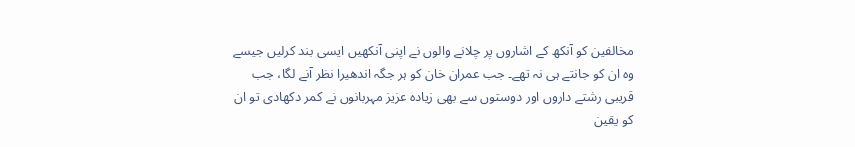مخالفین کو آنکھ کے اشاروں پر چلانے والوں نے اپنی آنکھیں ایسی بند کرلیں جیسے وہ ان کو جانتے ہی نہ تھے۔ جب عمران خان کو ہر جگہ اندھیرا نظر آنے لگا، جب قریبی رشتے داروں اور دوستوں سے بھی زیادہ عزیز مہربانوں نے کمر دکھادی تو ان کو یقین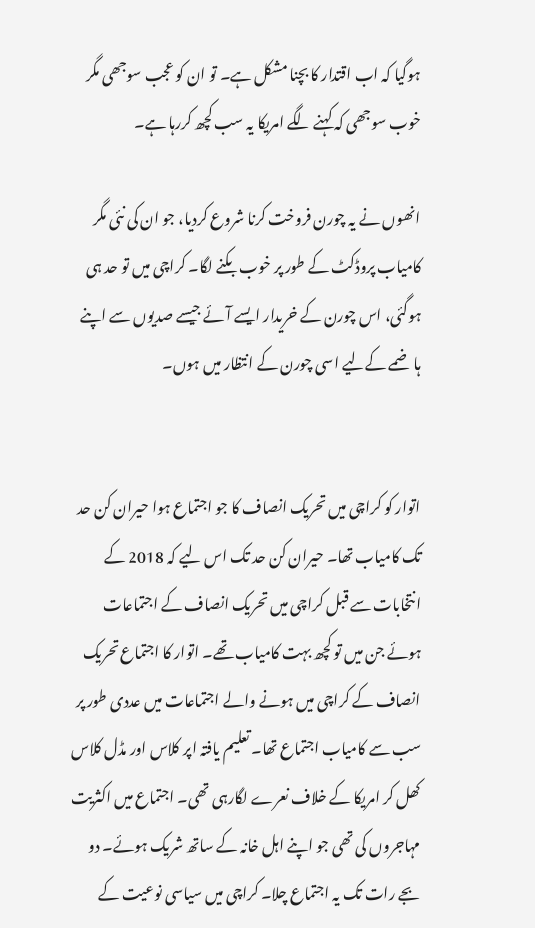ہوگیا کہ اب اقتدار کا بچنا مشکل ہے۔ تو ان کو عجب سوجھی مگر خوب سوجھی کہ کہنے لگے امریکا یہ سب کچھ کررہا ہے۔

انھوں نے یہ چورن فروخت کرنا شروع کردیا، جو ان کی نئی مگر کامیاب پروڈکٹ کے طور پر خوب بکنے لگا۔ کراچی میں تو حد ہی ہوگئی، اس چورن کے خریدار ایسے آئے جیسے صدیوں سے اپنے ہاضمے کےلیے اسی چورن کے انتظار میں ہوں۔


اتوار کو کراچی میں تحریک انصاف کا جو اجتماع ہوا حیران کن حد تک کامیاب تھا۔ حیران کن حد تک اس لیے کہ 2018 کے انتخابات سے قبل کراچی میں تحریک انصاف کے اجتماعات ہوئے جن میں تو کچھ بہت کامیاب تھے۔ اتوار کا اجتماع تحریک انصاف کے کراچی میں ہونے والے اجتماعات میں عددی طور پر سب سے کامیاب اجتماع تھا۔ تعلیم یافتہ اپر کلاس اور مڈل کلاس کھل کر امریکا کے خلاف نعرے لگارہی تھی۔ اجتماع میں اکثریت مہاجروں کی تھی جو اپنے اہل خانہ کے ساتھ شریک ہوئے۔ دو بجے رات تک یہ اجتماع چلا۔ کراچی میں سیاسی نوعیت کے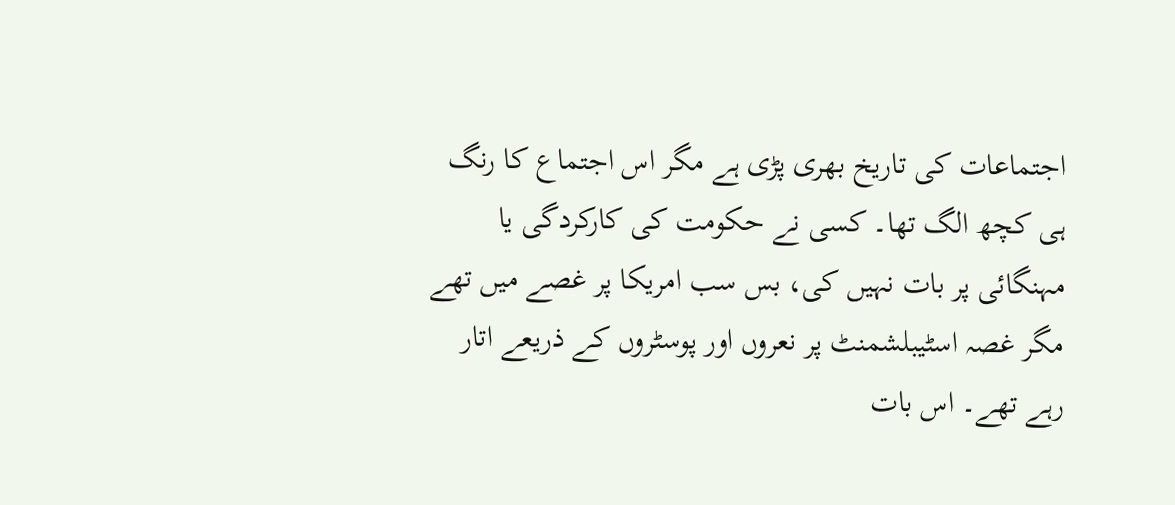اجتماعات کی تاریخ بھری پڑی ہے مگر اس اجتماع کا رنگ ہی کچھ الگ تھا۔ کسی نے حکومت کی کارکردگی یا مہنگائی پر بات نہیں کی، بس سب امریکا پر غصے میں تھے مگر غصہ اسٹیبلشمنٹ پر نعروں اور پوسٹروں کے ذریعے اتار رہے تھے۔ اس بات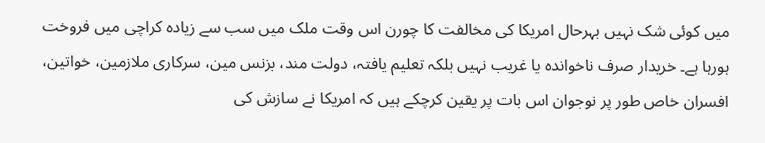میں کوئی شک نہیں بہرحال امریکا کی مخالفت کا چورن اس وقت ملک میں سب سے زیادہ کراچی میں فروخت ہورہا ہے۔ خریدار صرف ناخواندہ یا غریب نہیں بلکہ تعلیم یافتہ، دولت مند، بزنس مین، سرکاری ملازمین، خواتین، افسران خاص طور پر نوجوان اس بات پر یقین کرچکے ہیں کہ امریکا نے سازش کی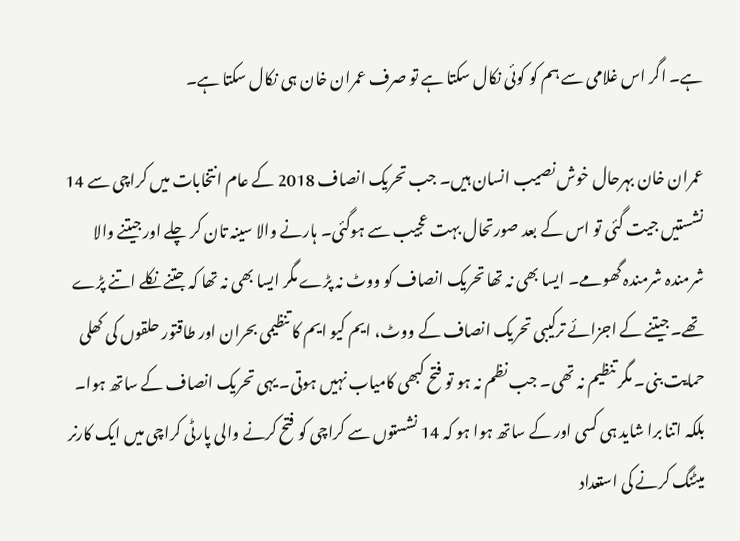ہے۔ اگر اس غلامی سے ہم کو کوئی نکال سکتا ہے تو صرف عمران خان ہی نکال سکتا ہے۔

عمران خان بہرحال خوش نصیب انسان ہیں۔ جب تحریک انصاف 2018 کے عام انتخابات میں کراچی سے 14 نشستیں جیت گئی تو اس کے بعد صورتحال بہت عجیب سے ہوگئی۔ ہارنے والا سینہ تان کر چلے اور جیتنے والا شرمندہ شرمندہ گھومے۔ ایسا بھی نہ تھا تحریک انصاف کو ووٹ نہ پڑے مگر ایسا بھی نہ تھا کہ جتنے نکلے اتنے پڑے تھے۔ جیتنے کے اجزائے ترکیبی تحریک انصاف کے ووٹ، ایم کیو ایم کا تنظیمی بحران اور طاقتور حلقوں کی کھلی حمایت بنی۔ مگر تنظیم نہ تھی۔ جب نظم نہ ہو تو فتح کبھی کامیاب نہیں ہوتی۔ یہی تحریک انصاف کے ساتھ ہوا۔ بلکہ اتنا برا شاید ہی کسی اور کے ساتھ ہوا ہو کہ 14 نشستوں سے کراچی کو فتح کرنے والی پارٹی کراچی میں ایک کارنر میٹنگ کرنے کی استعداد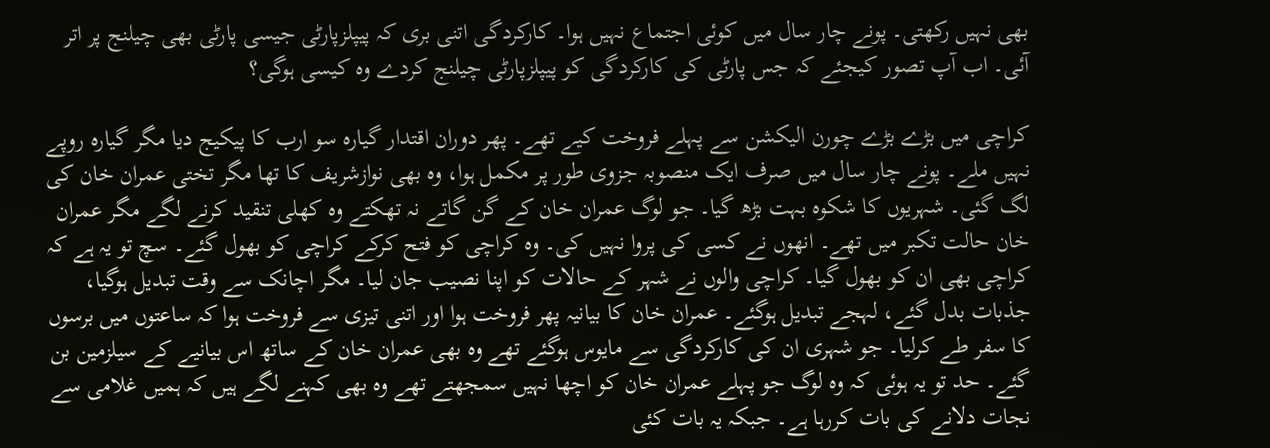بھی نہیں رکھتی۔ پونے چار سال میں کوئی اجتماع نہیں ہوا۔ کارکردگی اتنی بری کہ پیپلزپارٹی جیسی پارٹی بھی چیلنج پر اتر آئی۔ اب آپ تصور کیجئے کہ جس پارٹی کی کارکردگی کو پیپلزپارٹی چیلنج کردے وہ کیسی ہوگی؟

کراچی میں بڑے بڑے چورن الیکشن سے پہلے فروخت کیے تھے۔ پھر دوران اقتدار گیارہ سو ارب کا پیکیج دیا مگر گیارہ روپے نہیں ملے۔ پونے چار سال میں صرف ایک منصوبہ جزوی طور پر مکمل ہوا، وہ بھی نوازشریف کا تھا مگر تختی عمران خان کی لگ گئی۔ شہریوں کا شکوہ بہت بڑھ گیا۔ جو لوگ عمران خان کے گن گاتے نہ تھکتے وہ کھلی تنقید کرنے لگے مگر عمران خان حالت تکبر میں تھے۔ انھوں نے کسی کی پروا نہیں کی۔ وہ کراچی کو فتح کرکے کراچی کو بھول گئے۔ سچ تو یہ ہے کہ کراچی بھی ان کو بھول گیا۔ کراچی والوں نے شہر کے حالات کو اپنا نصیب جان لیا۔ مگر اچانک سے وقت تبدیل ہوگیا، جذبات بدل گئے، لہجے تبدیل ہوگئے۔ عمران خان کا بیانیہ پھر فروخت ہوا اور اتنی تیزی سے فروخت ہوا کہ ساعتوں میں برسوں کا سفر طے کرلیا۔ جو شہری ان کی کارکردگی سے مایوس ہوگئے تھے وہ بھی عمران خان کے ساتھ اس بیانیے کے سیلزمین بن گئے۔ حد تو یہ ہوئی کہ وہ لوگ جو پہلے عمران خان کو اچھا نہیں سمجھتے تھے وہ بھی کہنے لگے ہیں کہ ہمیں غلامی سے نجات دلانے کی بات کررہا ہے۔ جبکہ یہ بات کئی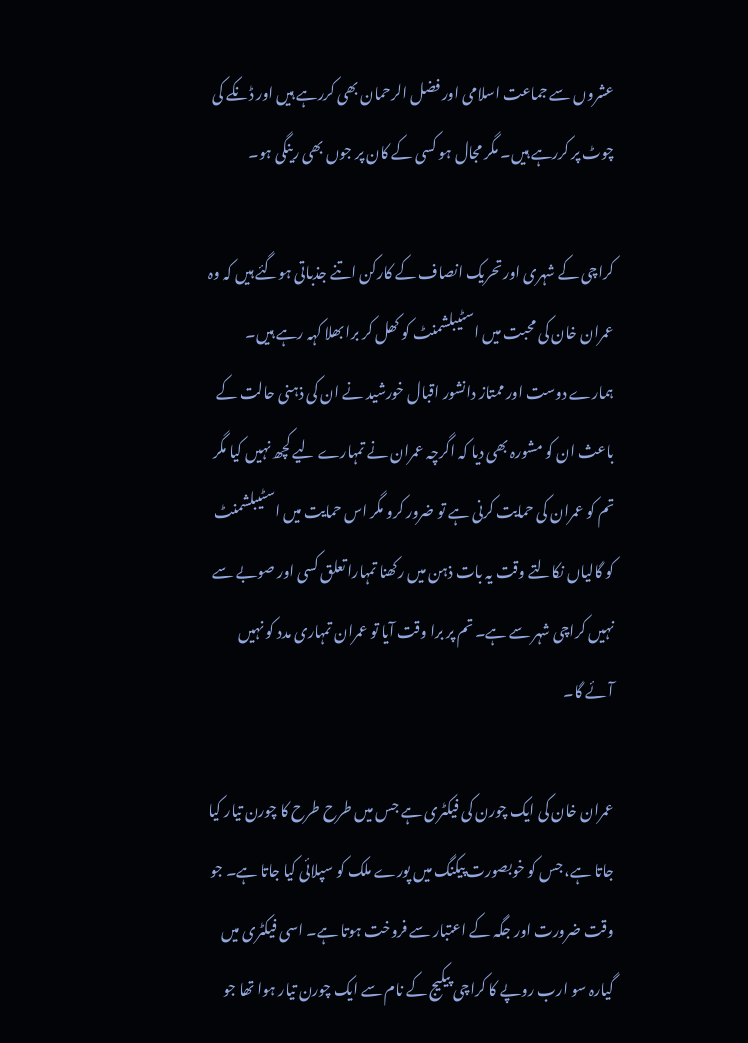عشروں سے جماعت اسلامی اور فضل الرحمان بھی کررہے ہیں اور ڈنکے کی چوٹ پر کررہے ہیں۔ مگر مجال ہو کسی کے کان پر جوں بھی رینگی ہو۔

کراچی کے شہری اور تحریک انصاف کے کارکن اتنے جذباتی ہوگئے ہیں کہ وہ عمران خان کی محبت میں اسٹیبلشمنٹ کو کھل کر برا بھلا کہہ رہے ہیں۔ ہمارے دوست اور ممتاز دانشور اقبال خورشید نے ان کی ذہنی حالت کے باعث ان کو مشورہ بھی دیا کہ اگرچہ عمران نے تمہارے لیے کچھ نہیں کیا مگر تم کو عمران کی حمایت کرنی ہے تو ضرور کرو مگر اس حمایت میں اسٹیبلشمنٹ کو گالیاں نکالتے وقت یہ بات ذہن میں رکھنا تمہارا تعلق کسی اور صوبے سے نہیں کراچی شہر سے ہے۔ تم پر برا وقت آیا تو عمران تمہاری مدد کو نہیں آئے گا۔

عمران خان کی ایک چورن کی فیکٹری ہے جس میں طرح طرح کا چورن تیار کیا جاتا ہے، جس کو خوبصورت پیکنگ میں پورے ملک کو سپلائی کیا جاتا ہے۔ جو وقت ضرورت اور جگہ کے اعتبار سے فروخت ہوتا ہے۔ اسی فیکٹری میں گیارہ سو ارب روپے کا کراچی پیکیج کے نام سے ایک چورن تیار ہوا تھا جو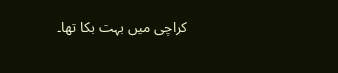کراچی میں بہت بکا تھا۔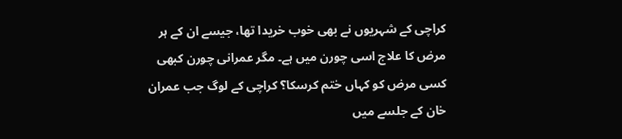کراچی کے شہریوں نے بھی خوب خریدا تھا، جیسے ان کے ہر مرض کا علاج اسی چورن میں ہے۔ مگر عمرانی چورن کبھی کسی مرض کو کہاں ختم کرسکا؟ کراچی کے لوگ جب عمران خان کے جلسے میں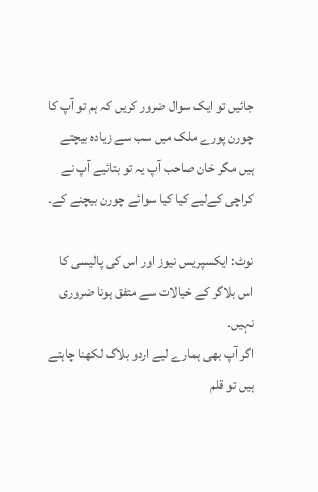جائیں تو ایک سوال ضرور کریں کہ ہم تو آپ کا چورن پورے ملک میں سب سے زیادہ بیچتے ہیں مگر خان صاحب آپ یہ تو بتائیے آپ نے کراچی کےلیے کیا کیا سوائے چورن بیچنے کے۔

نوٹ: ایکسپریس نیوز اور اس کی پالیسی کا اس بلاگر کے خیالات سے متفق ہونا ضروری نہیں۔
اگر آپ بھی ہمارے لیے اردو بلاگ لکھنا چاہتے ہیں تو قلم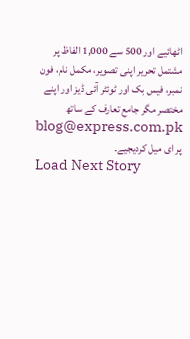اٹھائیے اور 500 سے 1,000 الفاظ پر مشتمل تحریر اپنی تصویر، مکمل نام، فون نمبر، فیس بک اور ٹوئٹر آئی ڈیز اور اپنے مختصر مگر جامع تعارف کے ساتھ blog@express.com.pk پر ای میل کردیجیے۔
Load Next Story